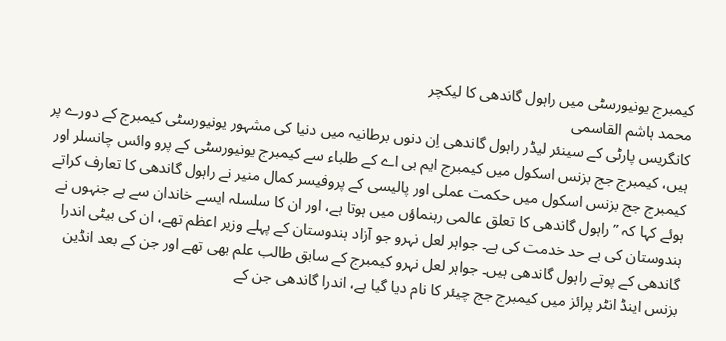کیمبرج یونیورسٹی میں راہول گاندھی کا لیکچر
محمد ہاشم القاسمی
کانگریس پارٹی کے سینئر لیڈر راہول گاندھی اِن دنوں برطانیہ میں دنیا کی مشہور یونیورسٹی کیمبرج کے دورے پر ہیں، کیمبرج جج بزنس اسکول میں کیمبرج ایم بی اے کے طلباء سے کیمبرج یونیورسٹی کے پرو وائس چانسلر اور کیمبرج جج بزنس اسکول میں حکمت عملی اور پالیسی کے پروفیسر کمال منیر نے راہول گاندھی کا تعارف کراتے ہوئے کہا کہ ”راہول گاندھی کا تعلق عالمی رہنماؤں میں ہوتا ہے، اور ان کا سلسلہ ایسے خاندان سے ہے جنہوں نے ہندوستان کی بے حد خدمت کی ہے۔ جواہر لعل نہرو جو آزاد ہندوستان کے پہلے وزیر اعظم تھے، ان کی بیٹی اندرا گاندھی کے پوتے راہول گاندھی ہیں۔ جواہر لعل نہرو کیمبرج کے سابق طالب علم بھی تھے اور جن کے بعد انڈین بزنس اینڈ انٹر پرائز میں کیمبرج جج چیئر کا نام دیا گیا ہے، اندرا گاندھی جن کے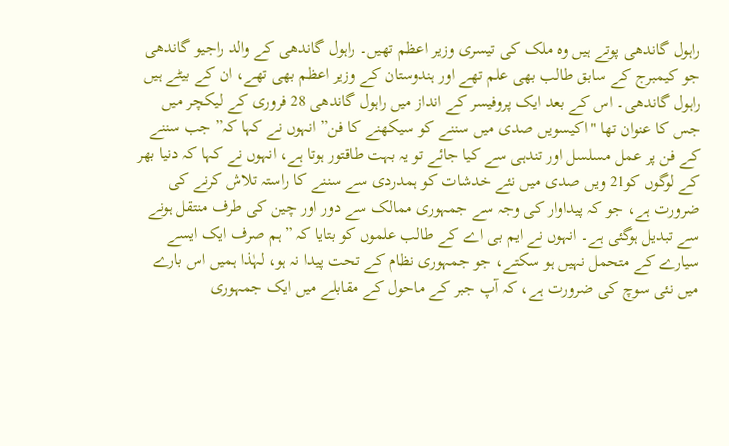راہول گاندھی پوتے ہیں وہ ملک کی تیسری وزیر اعظم تھیں۔ راہول گاندھی کے والد راجیو گاندھی جو کیمبرج کے سابق طالب بھی علم تھے اور ہندوستان کے وزیر اعظم بھی تھے، ان کے بیٹے ہیں راہول گاندھی۔ اس کے بعد ایک پروفیسر کے انداز میں راہول گاندھی 28 فروری کے لیکچر میں جس کا عنوان تھا "اکیسویں صدی میں سننے کو سیکھنے کا فن” انہوں نے کہا کہ” جب سننے کے فن پر عمل مسلسل اور تندہی سے کیا جائے تو یہ بہت طاقتور ہوتا ہے، انہوں نے کہا کہ دنیا بھر کے لوگوں کو21 ویں صدی میں نئے خدشات کو ہمدردی سے سننے کا راستہ تلاش کرنے کی ضرورت ہے، جو کہ پیداوار کی وجہ سے جمہوری ممالک سے دور اور چین کی طرف منتقل ہونے سے تبدیل ہوگئی ہے۔ انہوں نے ایم بی اے کے طالب علموں کو بتایا کہ ”ہم صرف ایک ایسے سیارے کے متحمل نہیں ہو سکتے، جو جمہوری نظام کے تحت پیدا نہ ہو، لہٰذا ہمیں اس بارے میں نئی سوچ کی ضرورت ہے، کہ آپ جبر کے ماحول کے مقابلے میں ایک جمہوری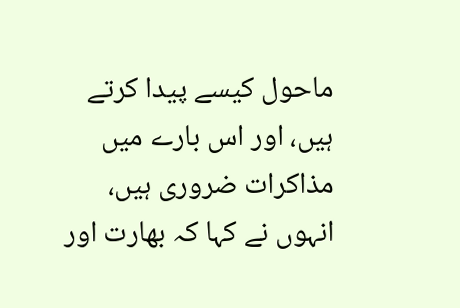ماحول کیسے پیدا کرتے ہیں، اور اس بارے میں مذاکرات ضروری ہیں، انہوں نے کہا کہ بھارت اور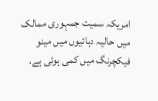امریکہ سمیت جمہوری ممالک میں حالیہ دہائیوں میں مینو فیکچرنگ میں کمی ہوئی ہے،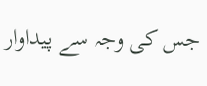جس کی وجہ سے پیداوار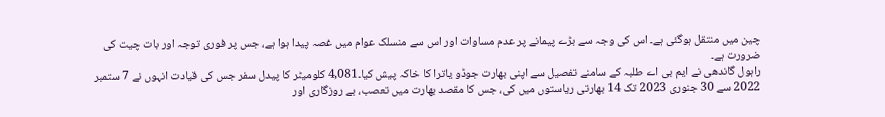چین میں منتقل ہوگئی ہے۔ اس کی وجہ سے بڑے پیمانے پر عدم مساوات اور اس سے منسلک عوام میں غصہ پیدا ہوا ہے، جس پر فوری توجہ اور بات چیت کی ضرورت ہے۔
راہول گاندھی نے ایم بی اے طلبہ کے سامنے تفصیل سے اپنی بھارت جوڈو یاترا کا خاکہ پیش کیا۔4,081 کلومیٹر کا پیدل سفر جس کی قیادت انہوں نے 7 ستمبر 2022 سے 30 جنوری 2023 تک 14 بھارتی ریاستوں میں کی، جس کا مقصد بھارت میں تعصب، بے روزگاری اور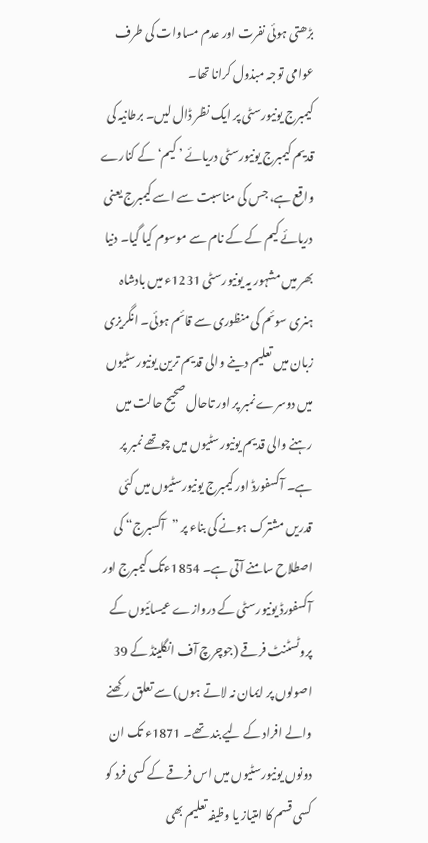بڑھتی ہوئی نفرت اور عدم مساوات کی طرف عوامی توجہ مبذول کرانا تھا۔
کیمبرج یونیورسٹی پر ایک نظر ڈال لیں۔ برطانیہ کی قدیم کیمبرج یونیورسٹی دریائے ’ کیم‘ کے کنارے واقع ہے، جس کی مناسبت سے اسے کیمبرج یعنی دریائے کیم کے کے نام سے موسوم کیا گیا۔ دنیا بھر میں مشہور یہ یونیورسٹی 1231ء میں بادشاہ ہنری سوئم کی منظوری سے قائم ہوئی۔ انگریزی زبان میں تعلیم دینے والی قدیم ترین یونیورسٹیوں میں دوسرے نمبر پر اور تاحال صحیح حالت میں رہنے والی قدیم یونیورسٹیوں میں چوتھے نمبر پر ہے۔ آکسفورڈ اور کیمبرج یونیورسٹیوں میں کئی قدریں مشترک ہونے کی بناء پر ”آکسبرج“ کی اصطلاح سامنے آتی ہے۔ 1854ءتک کیمبرج اور آکسفورڈ یونیورسٹی کے دروازے عیسائیوں کے پروٹسٹنٹ فرقے (جوچرچ آف انگلینڈ کے 39 اصولوں پر ایمان نہ لاتے ہوں) سے تعلق رکھنے والے افراد کے لیے بند تھے۔ 1871ء تک ان دونوں یونیورسٹیوں میں اس فرقے کے کسی فرد کو کسی قسم کا امتیاز یا وظیفہ تعلیم بھی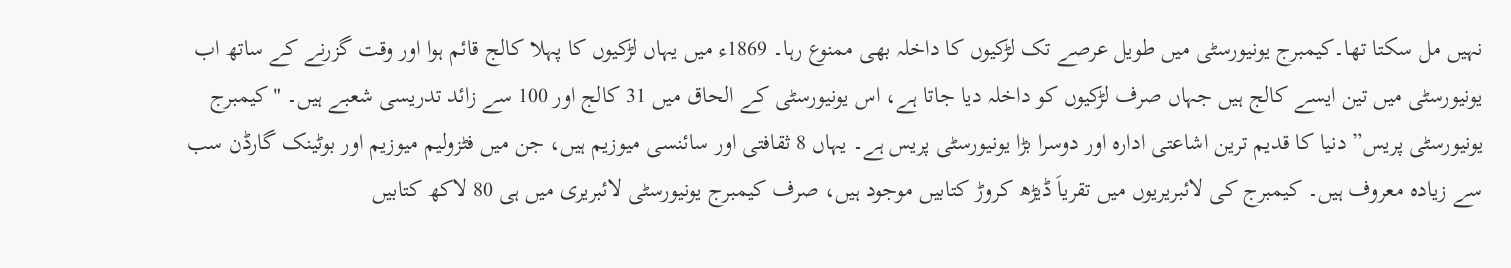نہیں مل سکتا تھا۔کیمبرج یونیورسٹی میں طویل عرصے تک لڑکیوں کا داخلہ بھی ممنوع رہا۔ 1869ء میں یہاں لڑکیوں کا پہلا کالج قائم ہوا اور وقت گزرنے کے ساتھ اب یونیورسٹی میں تین ایسے کالج ہیں جہاں صرف لڑکیوں کو داخلہ دیا جاتا ہے، اس یونیورسٹی کے الحاق میں 31 کالج اور 100 سے زائد تدریسی شعبے ہیں۔ "کیمبرج یونیورسٹی پریس” دنیا کا قدیم ترین اشاعتی ادارہ اور دوسرا بڑا یونیورسٹی پریس ہے۔ یہاں 8 ثقافتی اور سائنسی میوزیم ہیں، جن میں فٹزولیم میوزیم اور بوٹینک گارڈن سب سے زیادہ معروف ہیں۔ کیمبرج کی لائبریریوں میں تقریاَ ڈیڑھ کروڑ کتابیں موجود ہیں، صرف کیمبرج یونیورسٹی لائبریری میں ہی 80 لاکھ کتابیں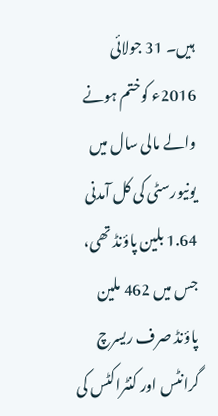ہیں۔ 31 جولائی 2016ء کوختم ہونے والے مالی سال میں یونیورسٹی کی کل آمدنی 1.64 بلین پاؤنڈ تھی، جس میں 462 ملین پاؤنڈ صرف ریسرچ گرانٹس اور کنٹراکٹس کی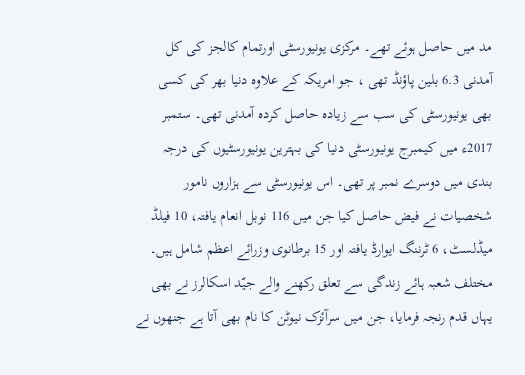مد میں حاصل ہوئے تھے۔ مرکزی یونیورسٹی اورتمام کالجز کی کل آمدنی 6.3 بلین پاؤنڈ تھی ، جو امریکہ کے علاوہ دنیا بھر کی کسی بھی یونیورسٹی کی سب سے زیادہ حاصل کردہ آمدنی تھی۔ ستمبر 2017ء میں کیمبرج یونیورسٹی دنیا کی بہترین یونیورسٹیوں کی درجہ بندی میں دوسرے نمبر پر تھی۔ اس یونیورسٹی سے ہزاروں نامور شخصیات نے فیض حاصل کیا جن میں 116 نوبل انعام یافتہ، 10 فیلڈ میڈلسٹ، 6 ٹرننگ ایوارڈ یافتہ اور 15 برطانوی وزرائے اعظم شامل ہیں۔ مختلف شعبہ ہائے زندگی سے تعلق رکھنے والے جیّد اسکالرز نے بھی یہاں قدم رنجہ فرمایا، جن میں سرآئزک نیوٹن کا نام بھی آتا ہے جنھوں نے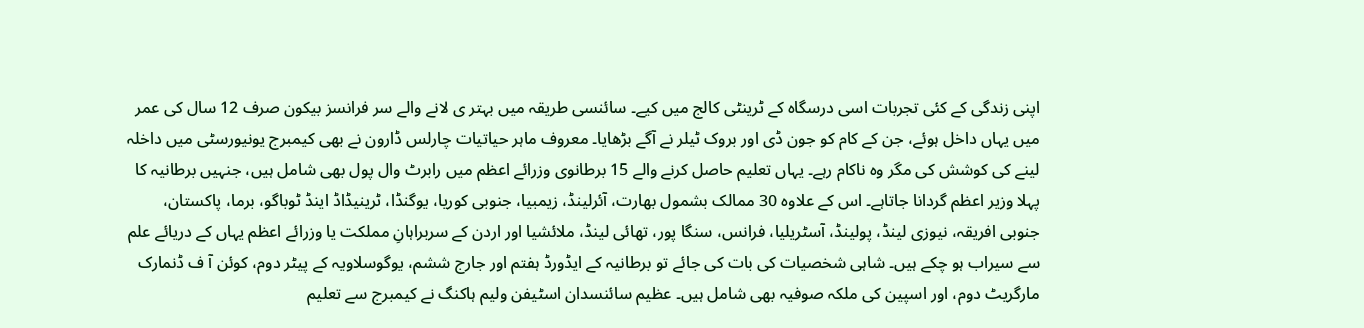اپنی زندگی کے کئی تجربات اسی درسگاہ کے ٹرینٹی کالج میں کیے۔ سائنسی طریقہ میں بہتر ی لانے والے سر فرانسز بیکون صرف 12 سال کی عمر میں یہاں داخل ہوئے، جن کے کام کو جون ڈی اور بروک ٹیلر نے آگے بڑھایا۔ معروف ماہر حیاتیات چارلس ڈارون نے بھی کیمبرج یونیورسٹی میں داخلہ لینے کی کوشش کی مگر وہ ناکام رہے۔ یہاں تعلیم حاصل کرنے والے 15 برطانوی وزرائے اعظم میں رابرٹ وال پول بھی شامل ہیں، جنہیں برطانیہ کا پہلا وزیر اعظم گردانا جاتاہے۔ اس کے علاوہ 30 ممالک بشمول بھارت، آئرلینڈ، زیمبیا، جنوبی کوریا، یوگنڈا، ٹرینیڈاڈ اینڈ ٹوباگو، برما، پاکستان، جنوبی افریقہ، نیوزی لینڈ، پولینڈ، آسٹریلیا، فرانس، سنگا پور، تھائی لینڈ، ملائشیا اور اردن کے سربراہانِ مملکت یا وزرائے اعظم یہاں کے دریائے علم سے سیراب ہو چکے ہیں۔ شاہی شخصیات کی بات کی جائے تو برطانیہ کے ایڈورڈ ہفتم اور جارج ششم، یوگوسلاویہ کے پیٹر دوم، کوئن آ ف ڈنمارک مارگریٹ دوم، اور اسپین کی ملکہ صوفیہ بھی شامل ہیں۔ عظیم سائنسدان اسٹیفن ولیم ہاکنگ نے کیمبرج سے تعلیم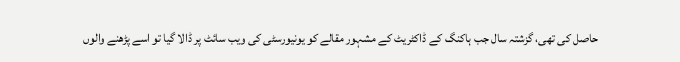حاصل کی تھی، گزشتہ سال جب ہاکنگ کے ڈاکٹریٹ کے مشہور مقالے کو یونیورسٹی کی ویب سائٹ پر ڈالا گیا تو اسے پڑھنے والوں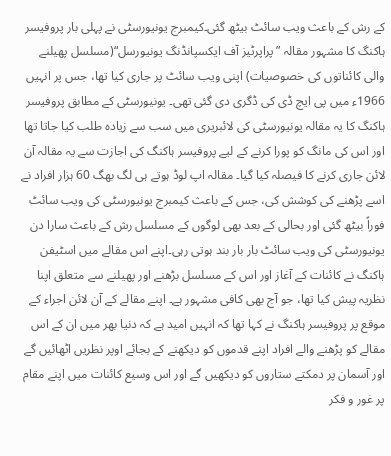کے رش کے باعث ویب سائٹ بیٹھ گئی۔کیمبرج یونیورسٹی نے پہلی بار پروفیسر ہاکنگ کا مشہور مقالہ ”پراپرٹیز آف ایکسپانڈنگ یونیورسل“(مسلسل پھیلنے والی کائناتوں کی خصوصیات) اپنی ویب سائٹ پر جاری کیا تھا، جس پر انہیں 1966ء میں پی ایچ ڈی کی ڈگری دی گئی تھی۔ یونیورسٹی کے مطابق پروفیسر ہاکنگ کا یہ مقالہ یونیورسٹی کی لائبریری میں سب سے زیادہ طلب کیا جاتا تھا اور اس کی مانگ کو پورا کرنے کے لیے پروفیسر ہاکنگ کی اجازت سے یہ مقالہ آن لائن جاری کرنے کا فیصلہ کیا گیا۔ مقالہ اپ لوڈ ہوتے ہی لگ بھگ 60 ہزار افراد نے اسے پڑھنے کی کوشش کی، جس کے باعث کیمبرج یونیورسٹی کی ویب سائٹ فوراً بیٹھ گئی اور بحالی کے بعد بھی لوگوں کے مسلسل رش کے باعث سارا دن یونیورسٹی کی ویب سائٹ بار بار بند ہوتی رہی۔اپنے اس مقالے میں اسٹیفن ہاکنگ نے کائنات کے آغاز اور اس کے مسلسل بڑھنے اور پھیلنے سے متعلق اپنا نظریہ پیش کیا تھا، جو آج بھی کافی مشہور ہے۔ اپنے مقالے کے آن لائن اجراء کے موقع پر پروفیسر ہاکنگ نے کہا تھا کہ انہیں امید ہے کہ دنیا بھر میں ان کے اس مقالے کو پڑھنے والے افراد اپنے قدموں کو دیکھنے کے بجائے اوپر نظریں اٹھائیں گے اور آسمان پر دمکتے ستاروں کو دیکھیں گے اور اس وسیع کائنات میں اپنے مقام پر غور و فکر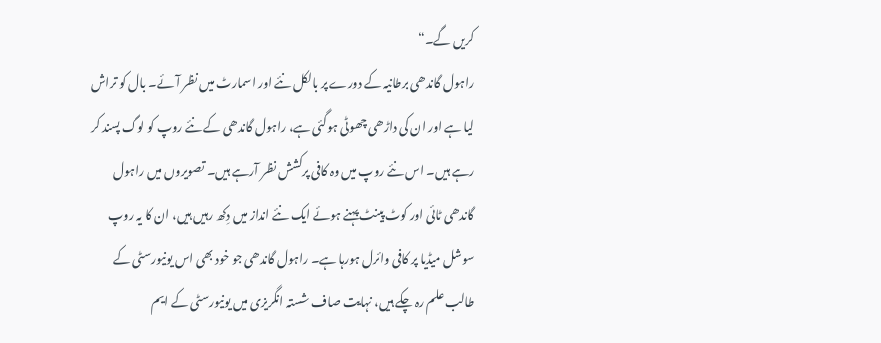کریں گے۔“
راہول گاندھی برطانیہ کے دورے پر بالکل نئے اور اسمارٹ میں نظر آئے۔ بال کو تراش لیا ہے اور ان کی داڑھی چھوٹی ہوگئی ہے، راہول گاندھی کے نئے روپ کو لوگ پسند کر رہے ہیں۔ اس نئے روپ میں وہ کافی پرکشش نظر آرہے ہیں۔ تصویروں میں راہول گاندھی ٹائی اور کوٹ پینٹ پہنے ہوئے ایک نئے انداز میں دِکھ رہیں ہیں، ان کا یہ روپ سوشل میڈیا پر کافی وائرل ہورہا ہے۔ راہول گاندھی جو خود بھی اس یونیورسٹی کے طالب علم رہ چکے ہیں، نہایت صاف شستہ انگریزی میں یونیورسٹی کے ایم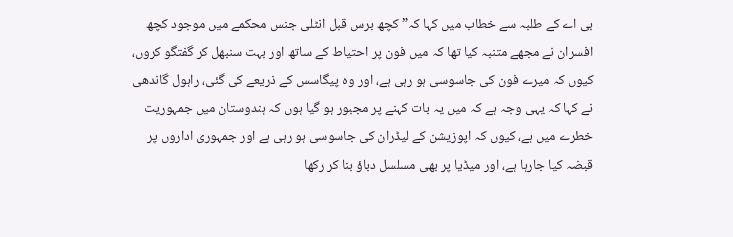بی اے کے طلبہ سے خطاب میں کہا کہ” کچھ برس قبل انٹلی جنس محکمے میں موجود کچھ افسران نے مجھے متنبہ کیا تھا کہ میں فون پر احتیاط کے ساتھ اور بہت سنبھل کر گفتگو کروں، کیوں کہ میرے فون کی جاسوسی ہو رہی ہے، اور وہ پیگاسس کے ذریعے کی گئی، راہول گاندھی نے کہا کہ یہی وجہ ہے کہ میں یہ بات کہنے پر مجبور ہو گیا ہوں کہ ہندوستان میں جمہوریت خطرے میں ہے، کیوں کہ اپوزیشن کے لیڈران کی جاسوسی ہو رہی ہے اور جمہوری اداروں پر قبضہ کیا جارہا ہے، اور میڈیا پر بھی مسلسل دباؤ بنا کر رکھا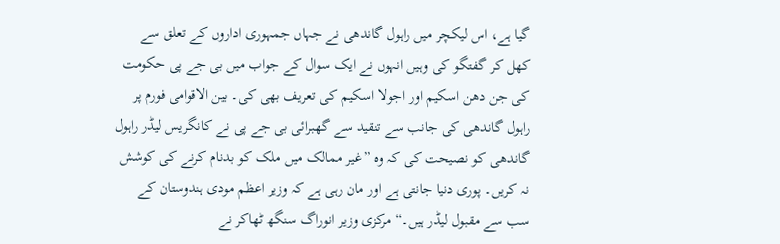گیا ہے، اس لیکچر میں راہول گاندھی نے جہاں جمہوری اداروں کے تعلق سے کھل کر گفتگو کی وہیں انہوں نے ایک سوال کے جواب میں بی جے پی حکومت کی جن دھن اسکیم اور اجولا اسکیم کی تعریف بھی کی۔ بین الاقوامی فورم پر راہول گاندھی کی جانب سے تنقید سے گھبرائی بی جے پی نے کانگریس لیڈر راہول گاندھی کو نصیحت کی کہ وہ ”غیر ممالک میں ملک کو بدنام کرنے کی کوشش نہ کریں۔ پوری دنیا جانتی ہے اور مان رہی ہے کہ وزیر اعظم مودی ہندوستان کے سب سے مقبول لیڈر ہیں۔“ مرکزی وزیر انوراگ سنگھ ٹھاکر نے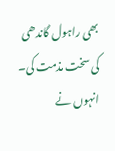بھی راہول گاندھی کی سخت مذمت کی۔ انہوں نے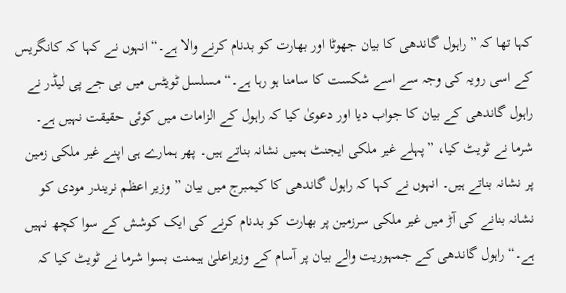کہا تھا کہ ” راہول گاندھی کا بیان جھوٹا اور بھارت کو بدنام کرنے والا ہے۔“ انہوں نے کہا کہ کانگریس کے اسی رویہ کی وجہ سے اسے شکست کا سامنا ہو رہا ہے۔“ مسلسل ٹویٹس میں بی جے پی لیڈر نے راہول گاندھی کے بیان کا جواب دیا اور دعویٰ کیا کہ راہول کے الزامات میں کوئی حقیقت نہیں ہے۔ شرما نے ٹویٹ کیا، ”پہلے غیر ملکی ایجنٹ ہمیں نشانہ بناتے ہیں۔ پھر ہمارے ہی اپنے غیر ملکی زمین پر نشانہ بناتے ہیں۔ انہوں نے کہا کہ راہول گاندھی کا کیمبرج میں بیان ”وزیر اعظم نریندر مودی کو نشانہ بنانے کی آڑ میں غیر ملکی سرزمین پر بھارت کو بدنام کرنے کی ایک کوشش کے سوا کچھ نہیں ہے۔“ راہول گاندھی کے جمہوریت والے بیان پر آسام کے وزیراعلیٰ ہیمنت بسوا شرما نے ٹویٹ کیا کہ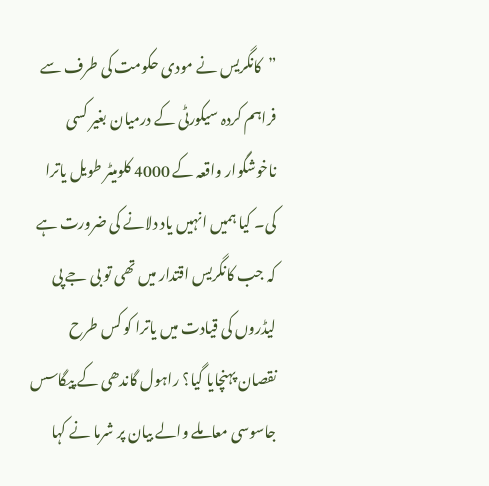”کانگریس نے مودی حکومت کی طرف سے فراہم کردہ سیکورٹی کے درمیان بغیر کسی ناخوشگوار واقعہ کے 4000 کلومیٹر طویل یاترا کی۔ کیا ہمیں انہیں یاد دلانے کی ضرورت ہے کہ جب کانگریس اقتدار میں تھی تو بی جے پی لیڈروں کی قیادت میں یاترا کو کس طرح نقصان پہنچایا گیا؟ راہول گاندھی کے پیگاسس جاسوسی معاملے والے بیان پر شرما نے کہا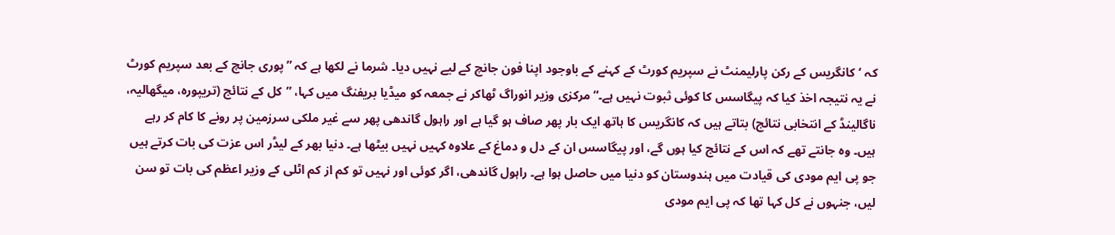کہ ‘کانگریس کے رکن پارلیمنٹ نے سپریم کورٹ کے کہنے کے باوجود اپنا فون جانچ کے لیے نہیں دیا۔ شرما نے لکھا ہے کہ ”پوری جانچ کے بعد سپریم کورٹ نے یہ نتیجہ اخذ کیا کہ پیگاسس کا کوئی ثبوت نہیں ہے۔“ مرکزی وزیر انوراگ ٹھاکر نے جمعہ کو میڈیا بریفنگ میں کہا، ”کل کے نتائج (تریپورہ، میگھالیہ، ناگالینڈ کے انتخابی نتائج) بتاتے ہیں کہ کانگریس کا ہاتھ ایک بار پھر صاف ہو گیا ہے اور راہول گاندھی پھر سے غیر ملکی سرزمین پر رونے کا کام کر رہے ہیں۔ وہ جانتے تھے کہ اس کے نتائج کیا ہوں گے، اور پیگاسس ان کے دل و دماغ کے علاوہ کہیں نہیں بیٹھا ہے۔ دنیا بھر کے لیڈر اس عزت کی بات کرتے ہیں جو پی ایم مودی کی قیادت میں ہندوستان کو دنیا میں حاصل ہوا ہے۔ راہول گاندھی، اگر کوئی اور نہیں تو کم از کم اٹلی کے وزیر اعظم کی بات تو سن لیں، جنہوں نے کل کہا تھا کہ پی ایم مودی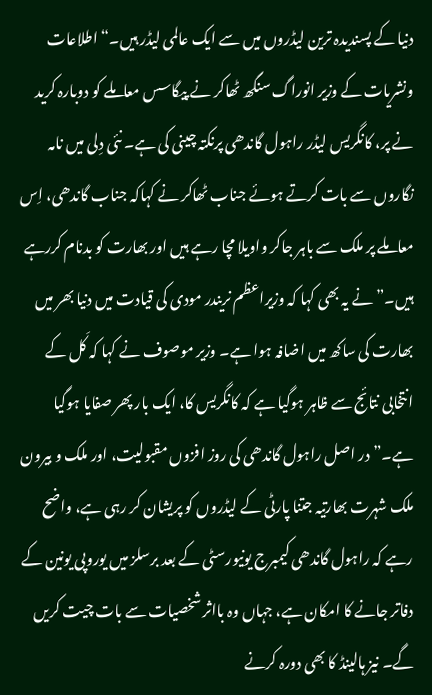دنیا کے پسندیدہ ترین لیڈروں میں سے ایک عالمی لیڈر ہیں۔“ اطلاعات ونشریات کے وزیر انوراگ سنگھ ٹھاکر نے پیگاسس معاملے کو دوبارہ کرید نے پر، کانگریس لیڈر راہول گاندھی پرنکتہ چینی کی ہے۔ نئی دِلی میں نامہ نگاروں سے بات کرتے ہوئے جناب ٹھاکر نے کہاکہ جناب گاندھی، اِس معاملے پر ملک سے باہر جاکر واویلا مچا رہے ہیں اور بھارت کو بدنام کررہے ہیں۔” نے یہ بھی کہا کہ وزیراعظم نریندر مودی کی قیادت میں دنیا بھر میں بھارت کی ساکھ میں اضافہ ہوا ہے۔ وزیر موصوف نے کہا کہ کَل کے انتخابی نتائج سے ظاہر ہوگیا ہے کہ کانگریس کا، ایک بار پھر صفایا ہوگیا ہے۔” در اصل راہول گاندھی کی روز افزوں مقبولیت، اور ملک و بیرون ملک شہرت بھارتیہ جتنا پارٹی کے لیڈروں کو پریشان کر رہی ہے، واضح رہے کہ راہول گاندھی کیمبرج یونیورسٹی کے بعد برسلز میں یوروپی یونین کے دفاتر جانے کا امکان ہے، جہاں وہ بااثر شخصیات سے بات چیت کریں گے۔ نیز ہالینڈ کا بھی دورہ کرنے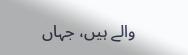والے ہیں، جہاں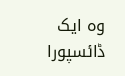وہ ایک ڈائسپورا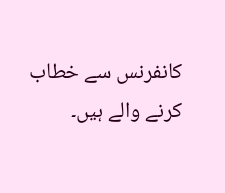کانفرنس سے خطاب کرنے والے ہیں۔